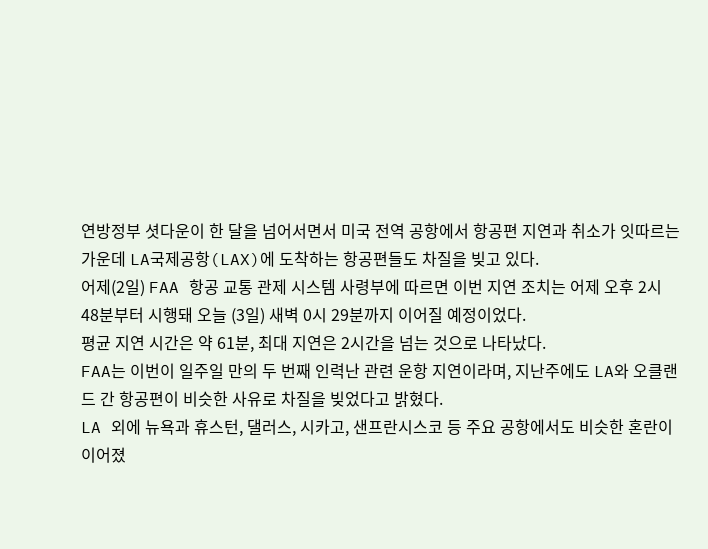연방정부 셧다운이 한 달을 넘어서면서 미국 전역 공항에서 항공편 지연과 취소가 잇따르는 가운데 LA국제공항(LAX)에 도착하는 항공편들도 차질을 빚고 있다.
어제(2일) FAA 항공 교통 관제 시스템 사령부에 따르면 이번 지연 조치는 어제 오후 2시 48분부터 시행돼 오늘 (3일) 새벽 0시 29분까지 이어질 예정이었다.
평균 지연 시간은 약 61분, 최대 지연은 2시간을 넘는 것으로 나타났다.
FAA는 이번이 일주일 만의 두 번째 인력난 관련 운항 지연이라며, 지난주에도 LA와 오클랜드 간 항공편이 비슷한 사유로 차질을 빚었다고 밝혔다.
LA 외에 뉴욕과 휴스턴, 댈러스, 시카고, 샌프란시스코 등 주요 공항에서도 비슷한 혼란이 이어졌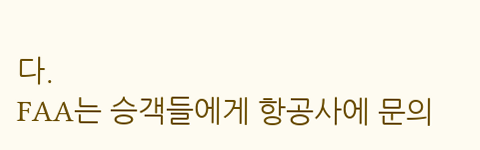다.
FAA는 승객들에게 항공사에 문의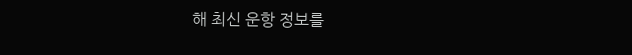해 최신 운항 정보를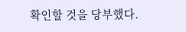확인할 것을 당부했다.